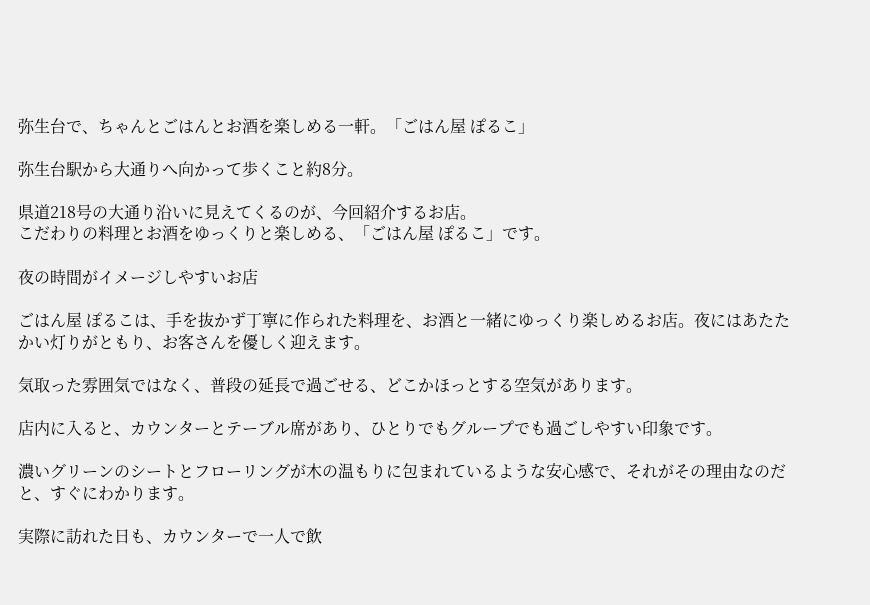弥生台で、ちゃんとごはんとお酒を楽しめる一軒。「ごはん屋 ぽるこ」

弥生台駅から大通りへ向かって歩くこと約8分。

県道218号の大通り沿いに見えてくるのが、今回紹介するお店。
こだわりの料理とお酒をゆっくりと楽しめる、「ごはん屋 ぽるこ」です。

夜の時間がイメージしやすいお店

ごはん屋 ぽるこは、手を抜かず丁寧に作られた料理を、お酒と一緒にゆっくり楽しめるお店。夜にはあたたかい灯りがともり、お客さんを優しく迎えます。

気取った雰囲気ではなく、普段の延長で過ごせる、どこかほっとする空気があります。

店内に入ると、カウンターとテーブル席があり、ひとりでもグループでも過ごしやすい印象です。

濃いグリーンのシートとフローリングが木の温もりに包まれているような安心感で、それがその理由なのだと、すぐにわかります。

実際に訪れた日も、カウンターで一人で飲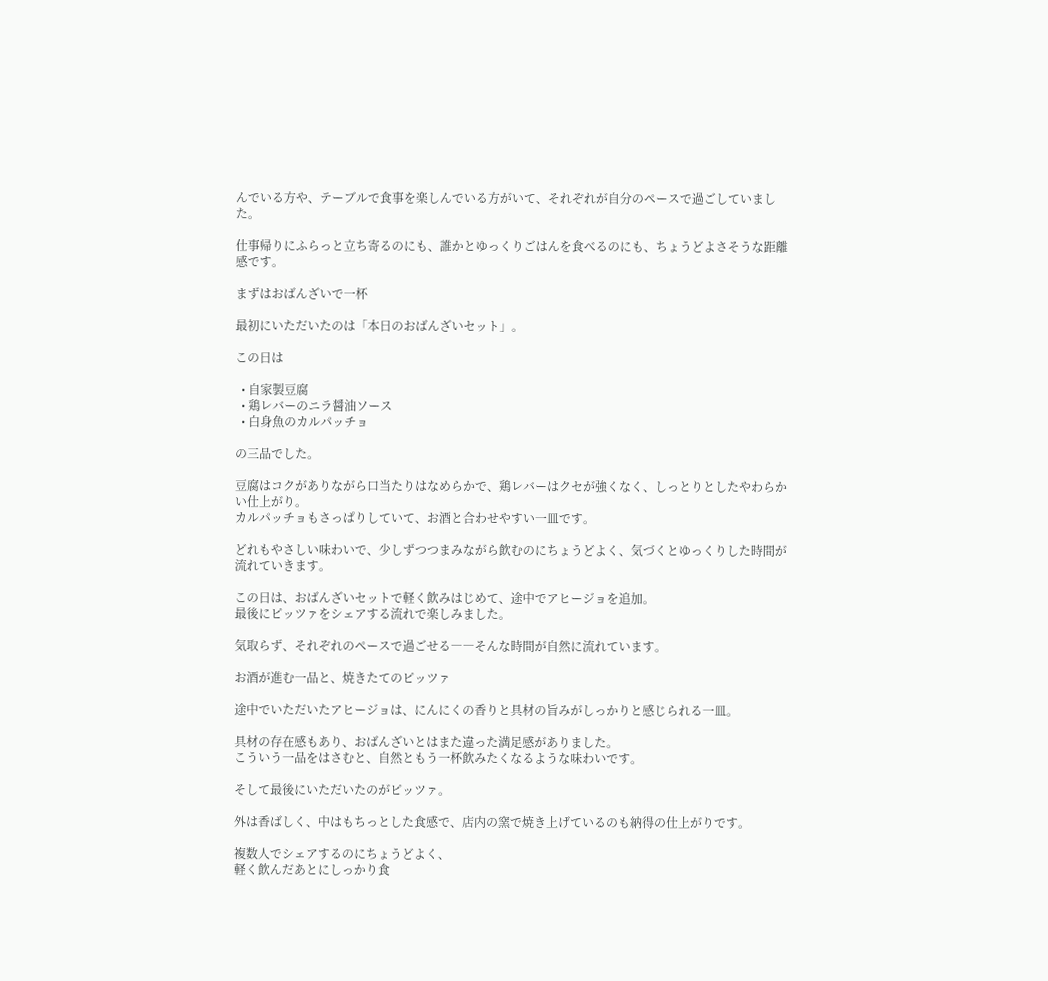んでいる方や、テーブルで食事を楽しんでいる方がいて、それぞれが自分のペースで過ごしていました。

仕事帰りにふらっと立ち寄るのにも、誰かとゆっくりごはんを食べるのにも、ちょうどよさそうな距離感です。

まずはおばんざいで一杯

最初にいただいたのは「本日のおばんざいセット」。

この日は

  • 自家製豆腐
  • 鶏レバーのニラ醤油ソース
  • 白身魚のカルパッチョ

の三品でした。

豆腐はコクがありながら口当たりはなめらかで、鶏レバーはクセが強くなく、しっとりとしたやわらかい仕上がり。
カルパッチョもさっぱりしていて、お酒と合わせやすい一皿です。

どれもやさしい味わいで、少しずつつまみながら飲むのにちょうどよく、気づくとゆっくりした時間が流れていきます。

この日は、おばんざいセットで軽く飲みはじめて、途中でアヒージョを追加。
最後にピッツァをシェアする流れで楽しみました。

気取らず、それぞれのペースで過ごせる――そんな時間が自然に流れています。

お酒が進む一品と、焼きたてのピッツァ

途中でいただいたアヒージョは、にんにくの香りと具材の旨みがしっかりと感じられる一皿。

具材の存在感もあり、おばんざいとはまた違った満足感がありました。
こういう一品をはさむと、自然ともう一杯飲みたくなるような味わいです。

そして最後にいただいたのがピッツァ。

外は香ばしく、中はもちっとした食感で、店内の窯で焼き上げているのも納得の仕上がりです。

複数人でシェアするのにちょうどよく、
軽く飲んだあとにしっかり食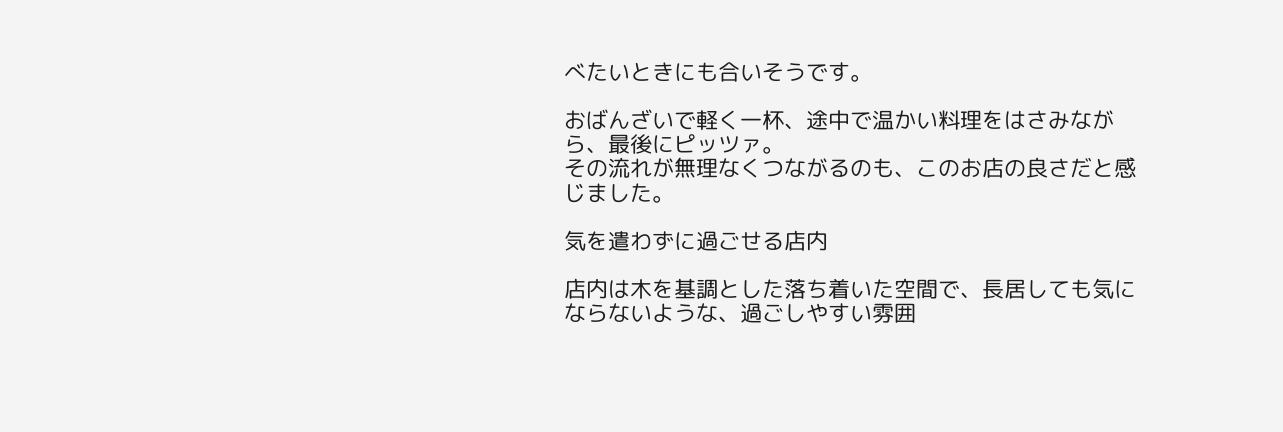べたいときにも合いそうです。

おばんざいで軽く一杯、途中で温かい料理をはさみながら、最後にピッツァ。
その流れが無理なくつながるのも、このお店の良さだと感じました。

気を遣わずに過ごせる店内

店内は木を基調とした落ち着いた空間で、長居しても気にならないような、過ごしやすい雰囲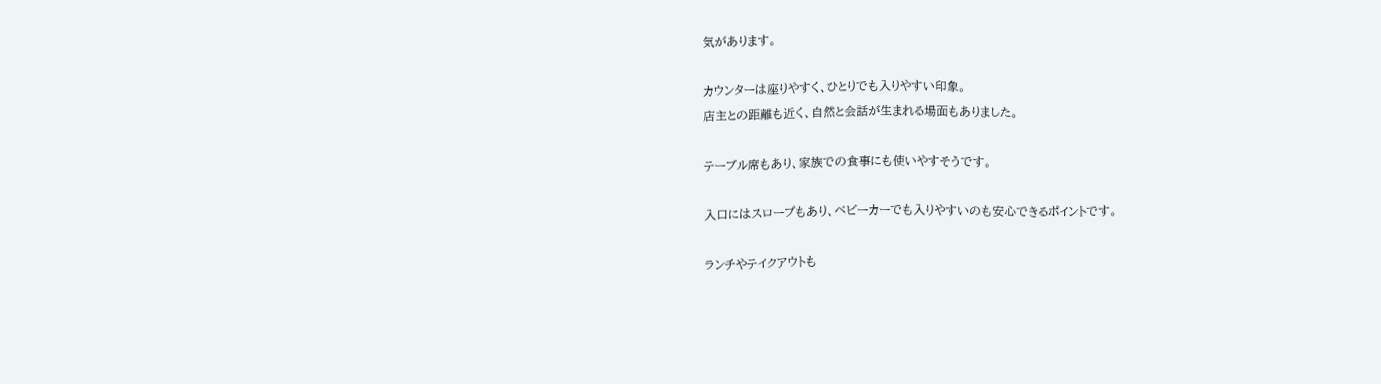気があります。

カウンターは座りやすく、ひとりでも入りやすい印象。
店主との距離も近く、自然と会話が生まれる場面もありました。

テーブル席もあり、家族での食事にも使いやすそうです。

入口にはスロープもあり、ベビーカーでも入りやすいのも安心できるポイントです。

ランチやテイクアウトも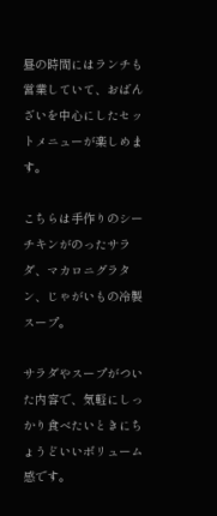昼の時間にはランチも営業していて、おばんざいを中心にしたセットメニューが楽しめます。

こちらは手作りのシーチキンがのったサラダ、マカロニグラタン、じゃがいもの冷製スープ。

サラダやスープがついた内容で、気軽にしっかり食べたいときにちょうどいいボリューム感です。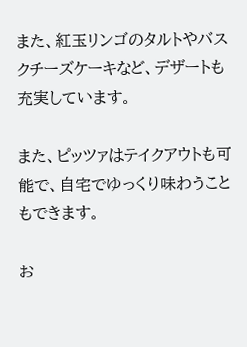また、紅玉リンゴのタルトやバスクチーズケーキなど、デザートも充実しています。

また、ピッツァはテイクアウトも可能で、自宅でゆっくり味わうこともできます。

お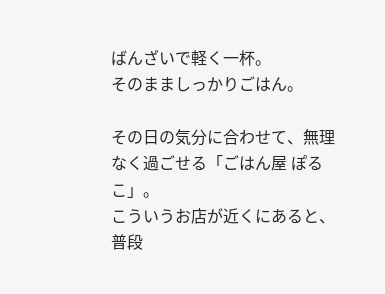ばんざいで軽く一杯。
そのまましっかりごはん。

その日の気分に合わせて、無理なく過ごせる「ごはん屋 ぽるこ」。
こういうお店が近くにあると、普段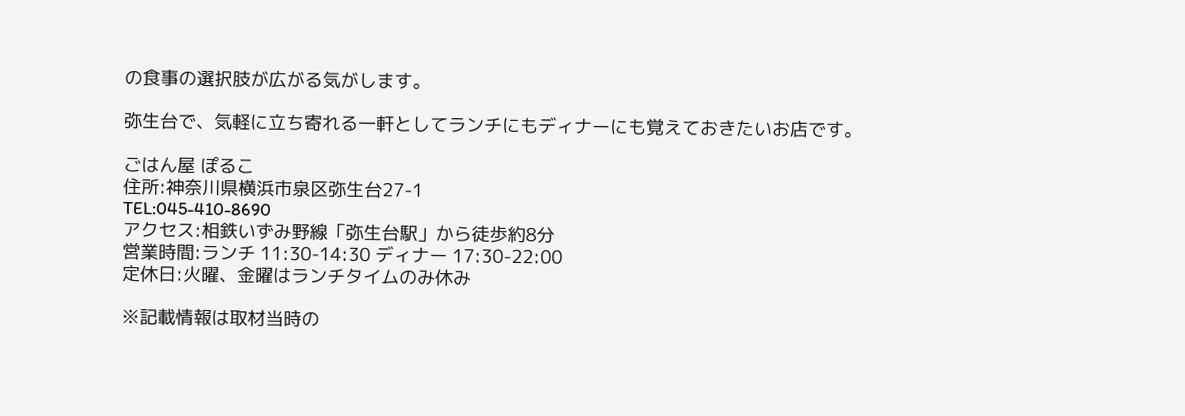の食事の選択肢が広がる気がします。

弥生台で、気軽に立ち寄れる一軒としてランチにもディナーにも覚えておきたいお店です。

ごはん屋 ぽるこ
住所:神奈川県横浜市泉区弥生台27-1
TEL:045-410-8690
アクセス:相鉄いずみ野線「弥生台駅」から徒歩約8分
営業時間:ランチ 11:30-14:30 ディナー 17:30-22:00
定休日:火曜、金曜はランチタイムのみ休み

※記載情報は取材当時の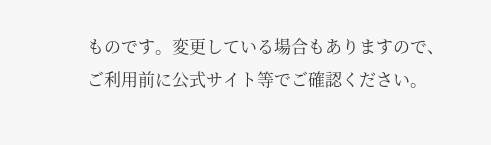ものです。変更している場合もありますので、ご利用前に公式サイト等でご確認ください。